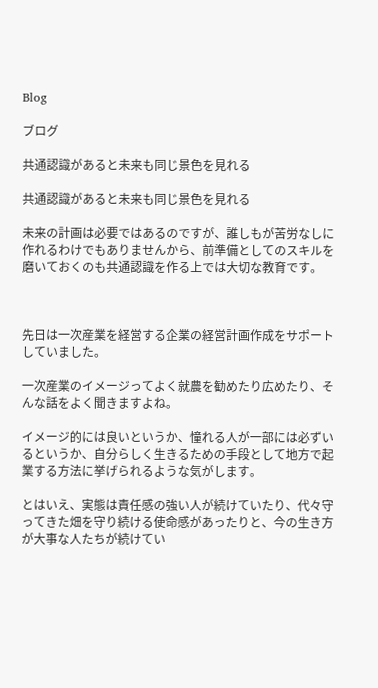Blog

ブログ

共通認識があると未来も同じ景色を見れる

共通認識があると未来も同じ景色を見れる

未来の計画は必要ではあるのですが、誰しもが苦労なしに作れるわけでもありませんから、前準備としてのスキルを磨いておくのも共通認識を作る上では大切な教育です。



先日は一次産業を経営する企業の経営計画作成をサポートしていました。

一次産業のイメージってよく就農を勧めたり広めたり、そんな話をよく聞きますよね。

イメージ的には良いというか、憧れる人が一部には必ずいるというか、自分らしく生きるための手段として地方で起業する方法に挙げられるような気がします。

とはいえ、実態は責任感の強い人が続けていたり、代々守ってきた畑を守り続ける使命感があったりと、今の生き方が大事な人たちが続けてい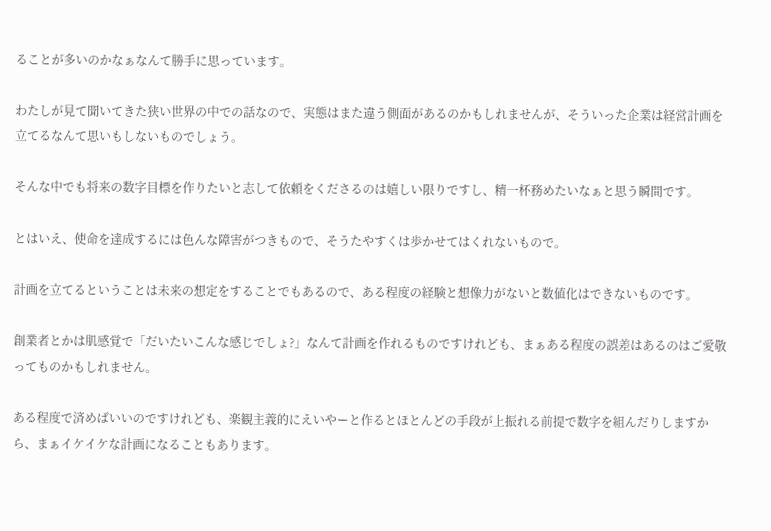ることが多いのかなぁなんて勝手に思っています。

わたしが見て聞いてきた狭い世界の中での話なので、実態はまた違う側面があるのかもしれませんが、そういった企業は経営計画を立てるなんて思いもしないものでしょう。

そんな中でも将来の数字目標を作りたいと志して依頼をくださるのは嬉しい限りですし、精一杯務めたいなぁと思う瞬間です。

とはいえ、使命を達成するには色んな障害がつきもので、そうたやすくは歩かせてはくれないもので。

計画を立てるということは未来の想定をすることでもあるので、ある程度の経験と想像力がないと数値化はできないものです。

創業者とかは肌感覚で「だいたいこんな感じでしょ?」なんて計画を作れるものですけれども、まぁある程度の誤差はあるのはご愛敬ってものかもしれません。

ある程度で済めばいいのですけれども、楽観主義的にえいやーと作るとほとんどの手段が上振れる前提で数字を組んだりしますから、まぁイケイケな計画になることもあります。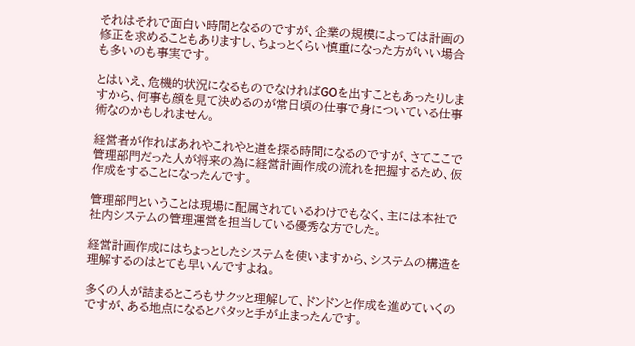それはそれで面白い時間となるのですが、企業の規模によっては計画の修正を求めることもありますし、ちょっとくらい慎重になった方がいい場合も多いのも事実です。

とはいえ、危機的状況になるものでなければGOを出すこともあったりしますから、何事も顔を見て決めるのが常日頃の仕事で身についている仕事術なのかもしれません。

経営者が作ればあれやこれやと道を探る時間になるのですが、さてここで管理部門だった人が将来の為に経営計画作成の流れを把握するため、仮作成をすることになったんです。

管理部門ということは現場に配属されているわけでもなく、主には本社で社内システムの管理運営を担当している優秀な方でした。

経営計画作成にはちょっとしたシステムを使いますから、システムの構造を理解するのはとても早いんですよね。

多くの人が詰まるところもサクッと理解して、ドンドンと作成を進めていくのですが、ある地点になるとパタッと手が止まったんです。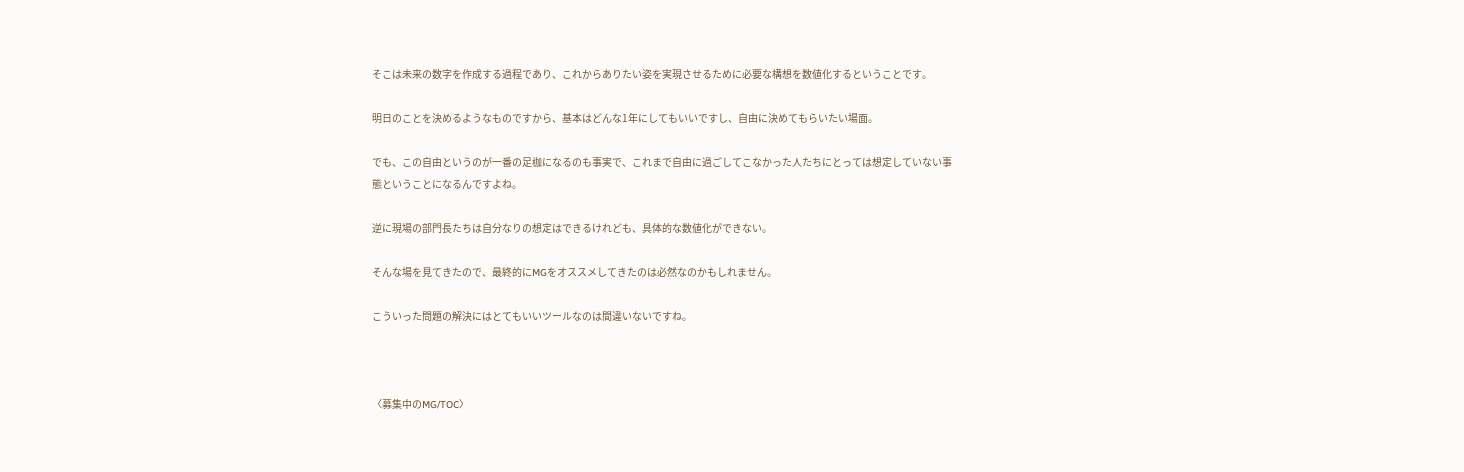そこは未来の数字を作成する過程であり、これからありたい姿を実現させるために必要な構想を数値化するということです。

明日のことを決めるようなものですから、基本はどんな1年にしてもいいですし、自由に決めてもらいたい場面。

でも、この自由というのが一番の足枷になるのも事実で、これまで自由に過ごしてこなかった人たちにとっては想定していない事態ということになるんですよね。

逆に現場の部門長たちは自分なりの想定はできるけれども、具体的な数値化ができない。

そんな場を見てきたので、最終的にMGをオススメしてきたのは必然なのかもしれません。

こういった問題の解決にはとてもいいツールなのは間違いないですね。



〈募集中のMG/TOC〉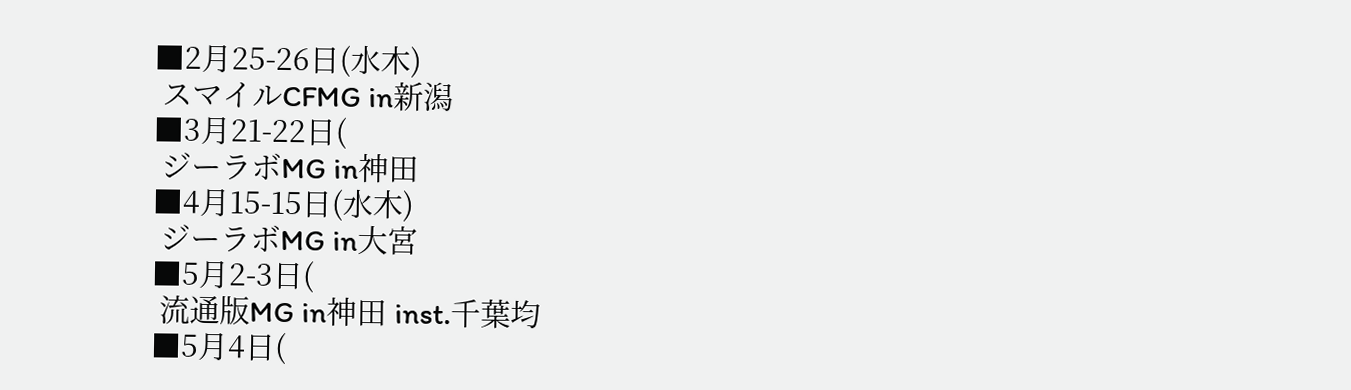■2月25-26日(水木)
 スマイルCFMG in新潟
■3月21-22日(
 ジーラボMG in神田
■4月15-15日(水木)
 ジーラボMG in大宮
■5月2-3日(
 流通版MG in神田 inst.千葉均
■5月4日(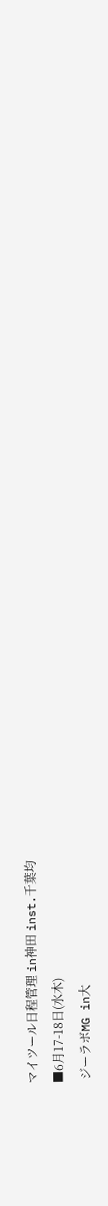マイツール日程管理 in神田 inst.千葉均
■6月17-18日(水木)
 ジーラボMG in大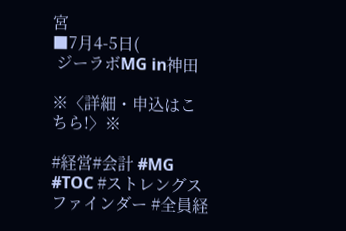宮
■7月4-5日(
 ジーラボMG in神田

※〈詳細・申込はこちら!〉※

#経営#会計 #MG #TOC #ストレングスファインダー #全員経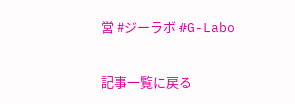営 #ジーラボ #G-Labo

記事一覧に戻る